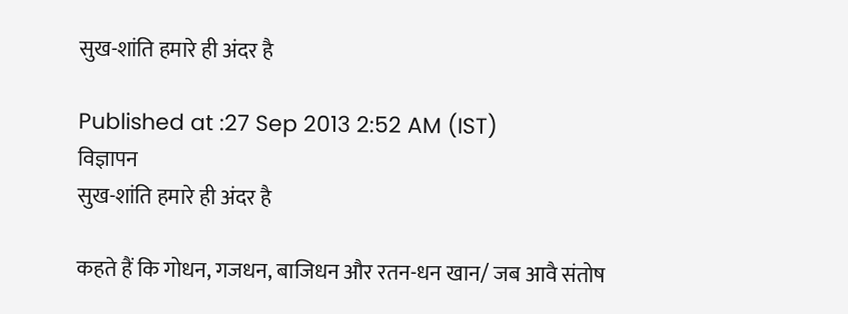सुख-शांति हमारे ही अंदर है

Published at :27 Sep 2013 2:52 AM (IST)
विज्ञापन
सुख-शांति हमारे ही अंदर है

कहते हैं कि गोधन, गजधन, बाजिधन और रतन-धन खान/ जब आवै संतोष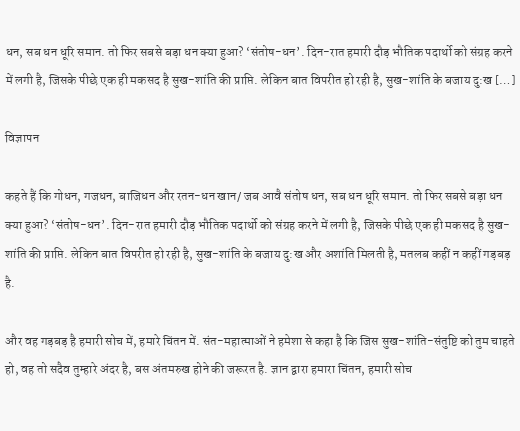धन, सब धन धूरि समान. तो फिर सबसे बड़ा धन क्या हुआ? ‘संतोष-धन’. दिन-रात हमारी दौड़ भौतिक पदार्थो को संग्रह करने में लगी है, जिसके पीछे एक ही मकसद है सुख-शांति की प्राप्ति. लेकिन बात विपरीत हो रही है, सुख-शांति के बजाय दु:ख […]

विज्ञापन

कहते हैं कि गोधन, गजधन, बाजिधन और रतन-धन खान/ जब आवै संतोष धन, सब धन धूरि समान. तो फिर सबसे बड़ा धन क्या हुआ? ‘संतोष-धन’. दिन-रात हमारी दौड़ भौतिक पदार्थो को संग्रह करने में लगी है, जिसके पीछे एक ही मकसद है सुख-शांति की प्राप्ति. लेकिन बात विपरीत हो रही है, सुख-शांति के बजाय दु:ख और अशांति मिलती है, मतलब कहीं न कहीं गड़बड़ है.

और वह गड़बड़ है हमारी सोच में, हमारे चिंतन में. संत-महात्माओं ने हमेशा से कहा है कि जिस सुख-शांति-संतुष्टि को तुम चाहते हो, वह तो सदैव तुम्हारे अंदर है, बस अंतमरुख होने की जरूरत है. ज्ञान द्वारा हमारा चिंतन, हमारी सोच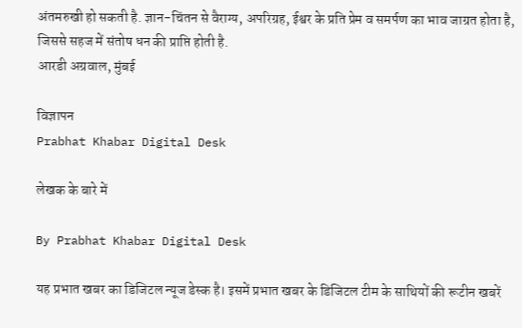अंतमरुखी हो सकती है. ज्ञान-चिंतन से वैराग्य, अपरिग्रह, ईश्वर के प्रति प्रेम व समर्पण का भाव जाग्रत होता है, जिससे सहज में संतोष धन की प्राप्ति होती है.
आरडी अग्रवाल, मुंबई

विज्ञापन
Prabhat Khabar Digital Desk

लेखक के बारे में

By Prabhat Khabar Digital Desk

यह प्रभात खबर का डिजिटल न्यूज डेस्क है। इसमें प्रभात खबर के डिजिटल टीम के साथियों की रूटीन खबरें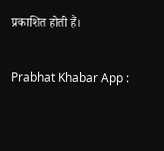प्रकाशित होती हैं।

Prabhat Khabar App :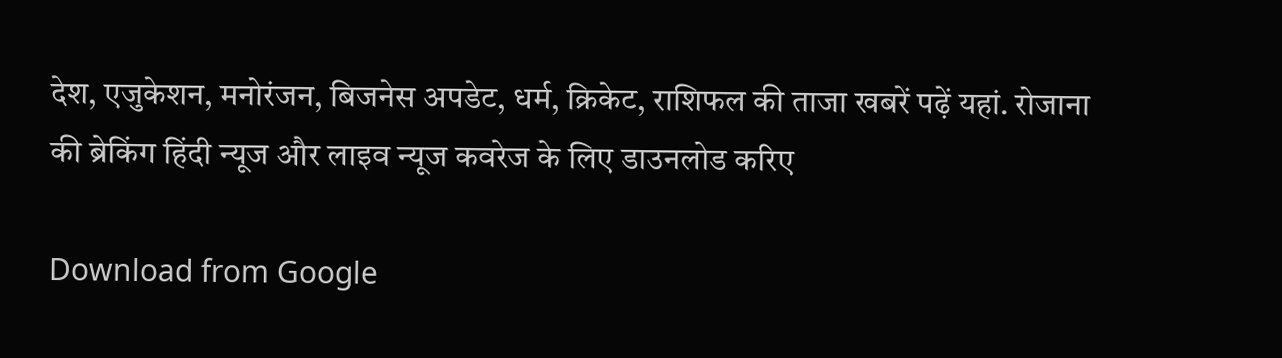देश, एजुकेशन, मनोरंजन, बिजनेस अपडेट, धर्म, क्रिकेट, राशिफल की ताजा खबरें पढ़ें यहां. रोजाना की ब्रेकिंग हिंदी न्यूज और लाइव न्यूज कवरेज के लिए डाउनलोड करिए

Download from Google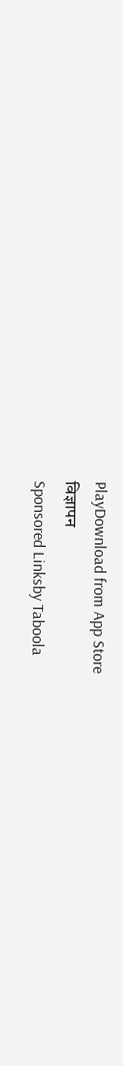PlayDownload from App Store
विज्ञापन
Sponsored Linksby Taboola